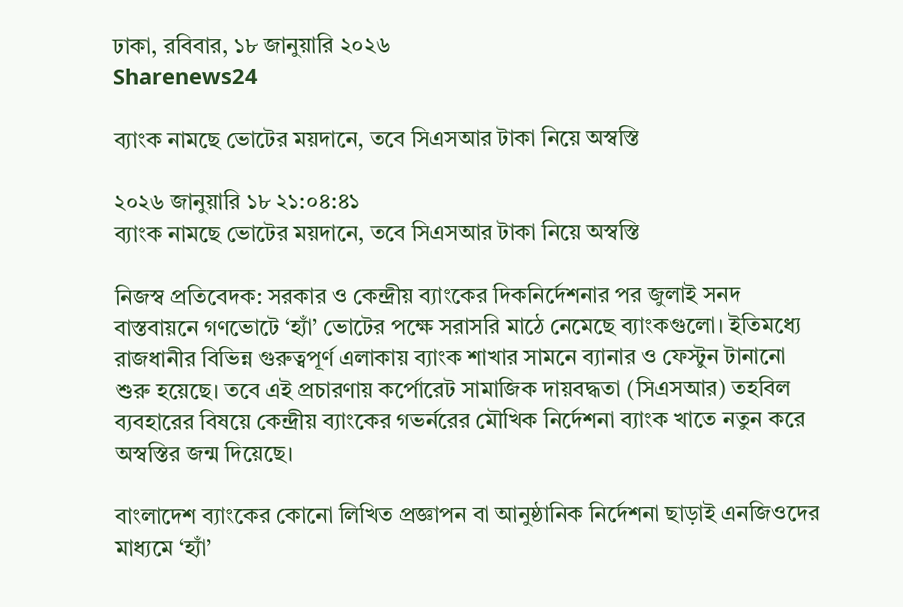ঢাকা, রবিবার, ১৮ জানুয়ারি ২০২৬
Sharenews24

ব্যাংক নামছে ভোটের ময়দানে, তবে সিএসআর টাকা নিয়ে অস্বস্তি

২০২৬ জানুয়ারি ১৮ ২১:০৪:৪১
ব্যাংক নামছে ভোটের ময়দানে, তবে সিএসআর টাকা নিয়ে অস্বস্তি

নিজস্ব প্রতিবেদক: সরকার ও কেন্দ্রীয় ব্যাংকের দিকনির্দেশনার পর জুলাই সনদ বাস্তবায়নে গণভোটে ‘হ্যাঁ’ ভোটের পক্ষে সরাসরি মাঠে নেমেছে ব্যাংকগুলো। ইতিমধ্যে রাজধানীর বিভিন্ন গুরুত্বপূর্ণ এলাকায় ব্যাংক শাখার সামনে ব্যানার ও ফেস্টুন টানানো শুরু হয়েছে। তবে এই প্রচারণায় কর্পোরেট সামাজিক দায়বদ্ধতা (সিএসআর) তহবিল ব্যবহারের বিষয়ে কেন্দ্রীয় ব্যাংকের গভর্নরের মৌখিক নির্দেশনা ব্যাংক খাতে নতুন করে অস্বস্তির জন্ম দিয়েছে।

বাংলাদেশ ব্যাংকের কোনো লিখিত প্রজ্ঞাপন বা আনুষ্ঠানিক নির্দেশনা ছাড়াই এনজিওদের মাধ্যমে ‘হ্যাঁ’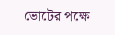ভোটের পক্ষে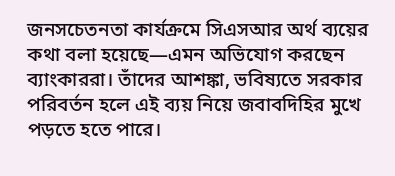জনসচেতনতা কার্যক্রমে সিএসআর অর্থ ব্যয়ের কথা বলা হয়েছে—এমন অভিযোগ করছেন ব্যাংকাররা। তাঁদের আশঙ্কা, ভবিষ্যতে সরকার পরিবর্তন হলে এই ব্যয় নিয়ে জবাবদিহির মুখে পড়তে হতে পারে।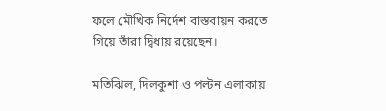ফলে মৌখিক নির্দেশ বাস্তবায়ন করতে গিয়ে তাঁরা দ্বিধায় রয়েছেন।

মতিঝিল, দিলকুশা ও পল্টন এলাকায়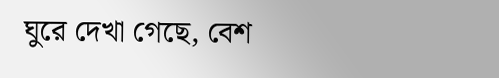ঘুরে দেখা গেছে, বেশ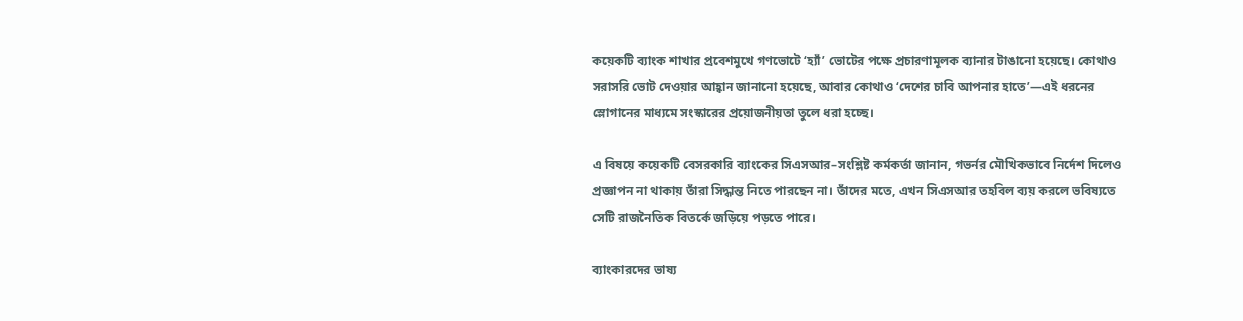কয়েকটি ব্যাংক শাখার প্রবেশমুখে গণভোটে ‘হ্যাঁ’ ভোটের পক্ষে প্রচারণামূলক ব্যানার টাঙানো হয়েছে। কোথাও সরাসরি ভোট দেওয়ার আহ্বান জানানো হয়েছে, আবার কোথাও ‘দেশের চাবি আপনার হাতে’—এই ধরনের স্লোগানের মাধ্যমে সংস্কারের প্রয়োজনীয়তা তুলে ধরা হচ্ছে।

এ বিষয়ে কয়েকটি বেসরকারি ব্যাংকের সিএসআর–সংশ্লিষ্ট কর্মকর্তা জানান, গভর্নর মৌখিকভাবে নির্দেশ দিলেও প্রজ্ঞাপন না থাকায় তাঁরা সিদ্ধান্ত নিতে পারছেন না। তাঁদের মতে, এখন সিএসআর তহবিল ব্যয় করলে ভবিষ্যতে সেটি রাজনৈতিক বিতর্কে জড়িয়ে পড়তে পারে।

ব্যাংকারদের ভাষ্য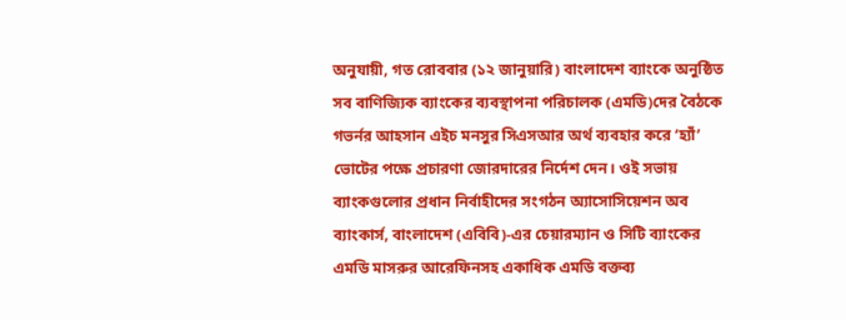অনুযায়ী, গত রোববার (১২ জানুয়ারি) বাংলাদেশ ব্যাংকে অনুষ্ঠিত সব বাণিজ্যিক ব্যাংকের ব্যবস্থাপনা পরিচালক (এমডি)দের বৈঠকে গভর্নর আহসান এইচ মনসুর সিএসআর অর্থ ব্যবহার করে ‘হ্যাঁ’ ভোটের পক্ষে প্রচারণা জোরদারের নির্দেশ দেন। ওই সভায় ব্যাংকগুলোর প্রধান নির্বাহীদের সংগঠন অ্যাসোসিয়েশন অব ব্যাংকার্স, বাংলাদেশ (এবিবি)-এর চেয়ারম্যান ও সিটি ব্যাংকের এমডি মাসরুর আরেফিনসহ একাধিক এমডি বক্তব্য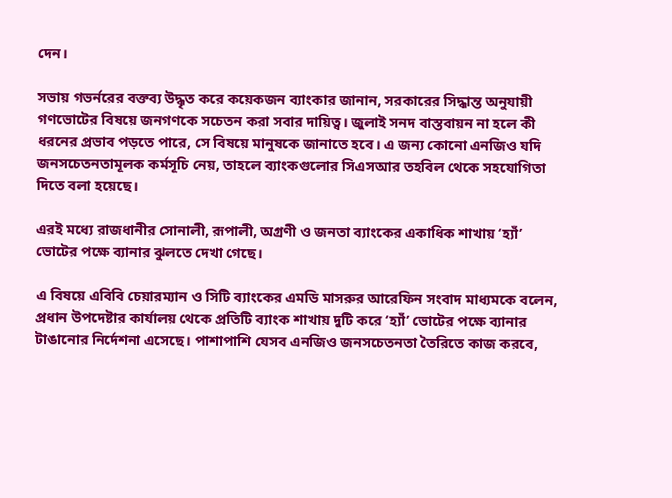দেন।

সভায় গভর্নরের বক্তব্য উদ্ধৃত করে কয়েকজন ব্যাংকার জানান, সরকারের সিদ্ধান্ত অনুযায়ী গণভোটের বিষয়ে জনগণকে সচেতন করা সবার দায়িত্ব। জুলাই সনদ বাস্তবায়ন না হলে কী ধরনের প্রভাব পড়তে পারে, সে বিষয়ে মানুষকে জানাতে হবে। এ জন্য কোনো এনজিও যদি জনসচেতনতামূলক কর্মসূচি নেয়, তাহলে ব্যাংকগুলোর সিএসআর তহবিল থেকে সহযোগিতা দিতে বলা হয়েছে।

এরই মধ্যে রাজধানীর সোনালী, রূপালী, অগ্রণী ও জনতা ব্যাংকের একাধিক শাখায় ‘হ্যাঁ’ ভোটের পক্ষে ব্যানার ঝুলতে দেখা গেছে।

এ বিষয়ে এবিবি চেয়ারম্যান ও সিটি ব্যাংকের এমডি মাসরুর আরেফিন সংবাদ মাধ্যমকে বলেন, প্রধান উপদেষ্টার কার্যালয় থেকে প্রতিটি ব্যাংক শাখায় দুটি করে ‘হ্যাঁ’ ভোটের পক্ষে ব্যানার টাঙানোর নির্দেশনা এসেছে। পাশাপাশি যেসব এনজিও জনসচেতনতা তৈরিতে কাজ করবে,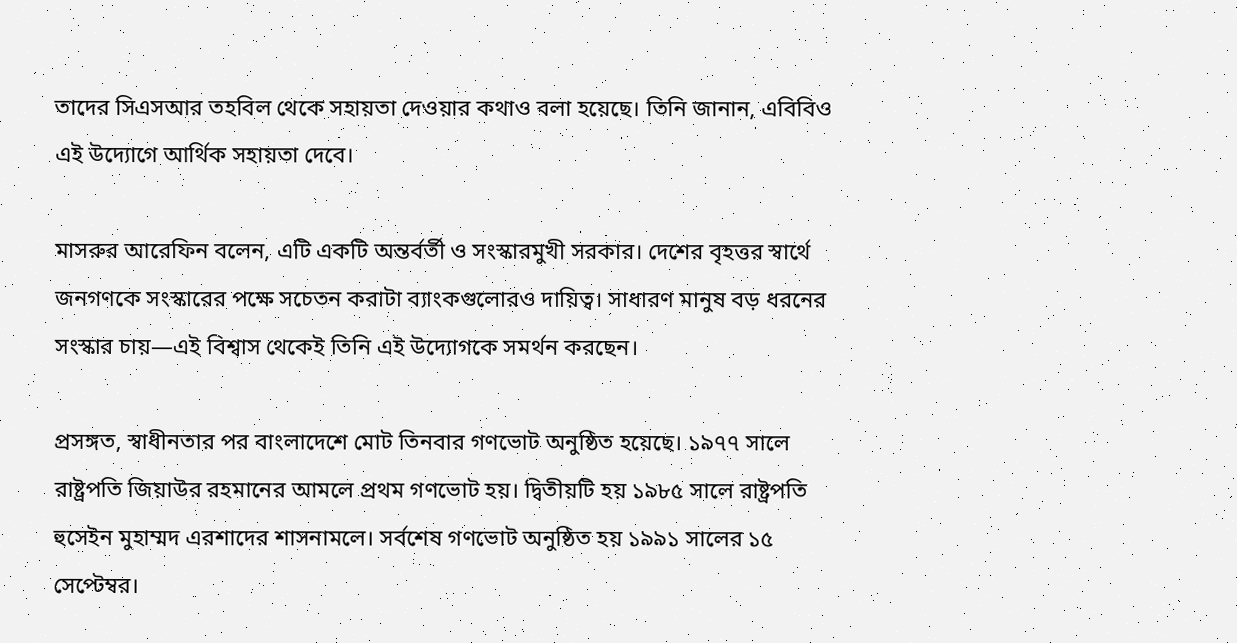তাদের সিএসআর তহবিল থেকে সহায়তা দেওয়ার কথাও বলা হয়েছে। তিনি জানান, এবিবিও এই উদ্যোগে আর্থিক সহায়তা দেবে।

মাসরুর আরেফিন বলেন, এটি একটি অন্তর্বর্তী ও সংস্কারমুখী সরকার। দেশের বৃহত্তর স্বার্থে জনগণকে সংস্কারের পক্ষে সচেতন করাটা ব্যাংকগুলোরও দায়িত্ব। সাধারণ মানুষ বড় ধরনের সংস্কার চায়—এই বিশ্বাস থেকেই তিনি এই উদ্যোগকে সমর্থন করছেন।

প্রসঙ্গত, স্বাধীনতার পর বাংলাদেশে মোট তিনবার গণভোট অনুষ্ঠিত হয়েছে। ১৯৭৭ সালে রাষ্ট্রপতি জিয়াউর রহমানের আমলে প্রথম গণভোট হয়। দ্বিতীয়টি হয় ১৯৮৫ সালে রাষ্ট্রপতি হুসেইন মুহাম্মদ এরশাদের শাসনামলে। সর্বশেষ গণভোট অনুষ্ঠিত হয় ১৯৯১ সালের ১৫ সেপ্টেম্বর।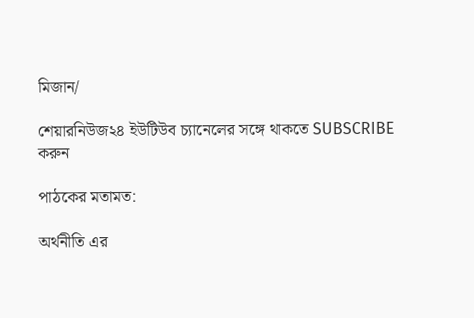মিজান/

শেয়ারনিউজ২৪ ইউটিউব চ্যানেলের সঙ্গে থাকতে SUBSCRIBE করুন

পাঠকের মতামত:

অর্থনীতি এর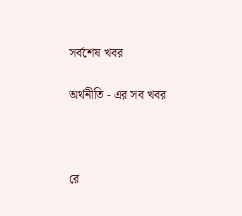সর্বশেষ খবর

অর্থনীতি - এর সব খবর



রে